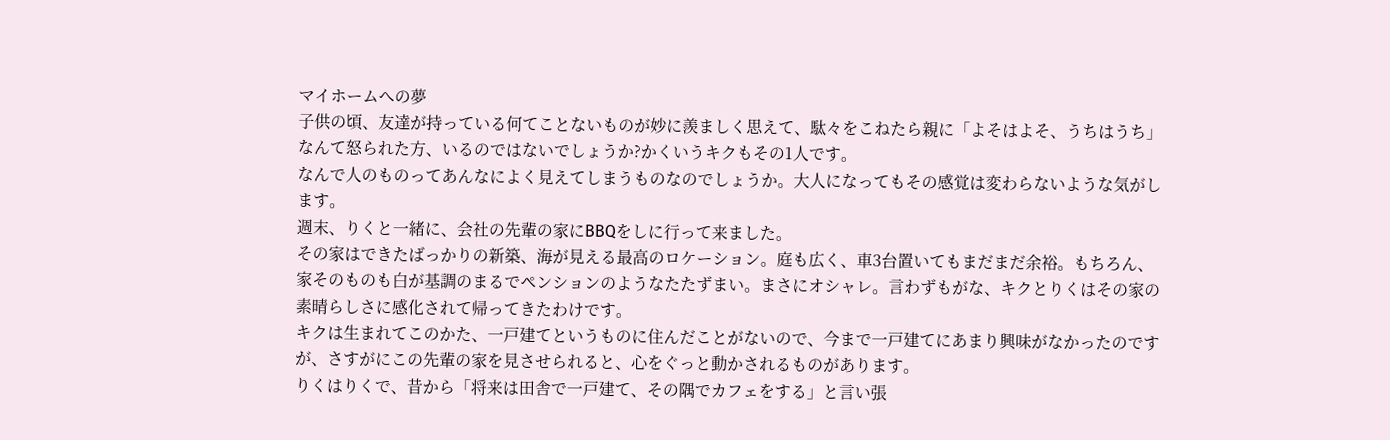マイホームへの夢
子供の頃、友達が持っている何てことないものが妙に羨ましく思えて、駄々をこねたら親に「よそはよそ、うちはうち」なんて怒られた方、いるのではないでしょうか?かくいうキクもその1人です。
なんで人のものってあんなによく見えてしまうものなのでしょうか。大人になってもその感覚は変わらないような気がします。
週末、りくと一緒に、会社の先輩の家にBBQをしに行って来ました。
その家はできたばっかりの新築、海が見える最高のロケーション。庭も広く、車3台置いてもまだまだ余裕。もちろん、家そのものも白が基調のまるでペンションのようなたたずまい。まさにオシャレ。言わずもがな、キクとりくはその家の素晴らしさに感化されて帰ってきたわけです。
キクは生まれてこのかた、一戸建てというものに住んだことがないので、今まで一戸建てにあまり興味がなかったのですが、さすがにこの先輩の家を見させられると、心をぐっと動かされるものがあります。
りくはりくで、昔から「将来は田舎で一戸建て、その隅でカフェをする」と言い張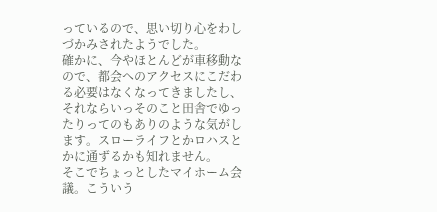っているので、思い切り心をわしづかみされたようでした。
確かに、今やほとんどが車移動なので、都会へのアクセスにこだわる必要はなくなってきましたし、それならいっそのこと田舎でゆったりってのもありのような気がします。スローライフとかロハスとかに通ずるかも知れません。
そこでちょっとしたマイホーム会議。こういう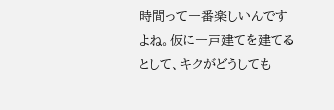時間って一番楽しいんですよね。仮に一戸建てを建てるとして、キクがどうしても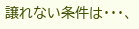譲れない条件は・・・、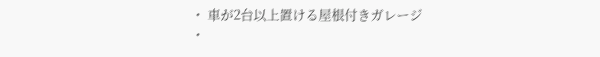・ 車が2台以上置ける屋根付きガレージ
・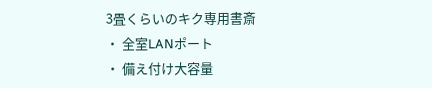3畳くらいのキク専用書斎
・ 全室LANポート
・ 備え付け大容量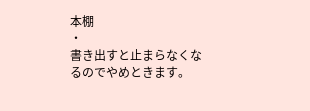本棚
・
書き出すと止まらなくなるのでやめときます。